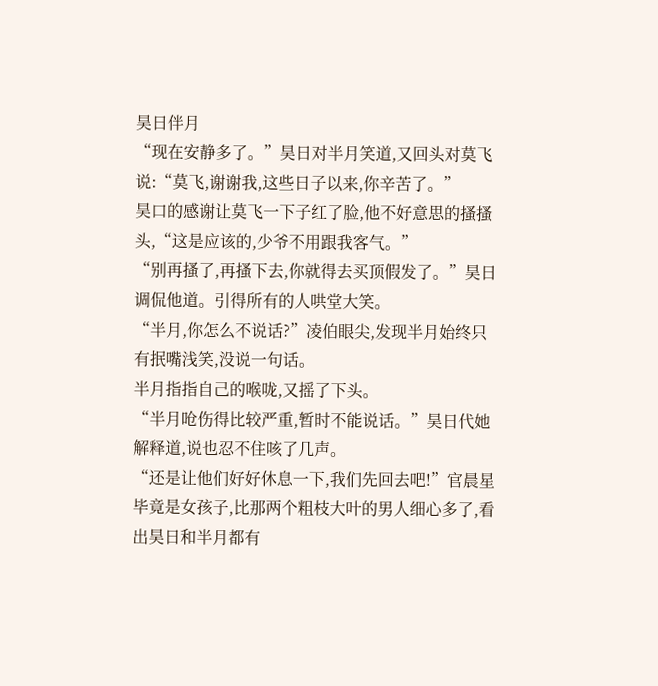昊日伴月
“现在安静多了。”昊日对半月笑道,又回头对莫飞说:“莫飞,谢谢我,这些日子以来,你辛苦了。”
昊口的感谢让莫飞一下子红了脸,他不好意思的搔搔头,“这是应该的,少爷不用跟我客气。”
“别再搔了,再搔下去,你就得去买顶假发了。”昊日调侃他道。引得所有的人哄堂大笑。
“半月,你怎么不说话?”凌伯眼尖,发现半月始终只有抿嘴浅笑,没说一句话。
半月指指自己的喉咙,又摇了下头。
“半月呛伤得比较严重,暂时不能说话。”昊日代她解释道,说也忍不住咳了几声。
“还是让他们好好休息一下,我们先回去吧!”官晨星毕竟是女孩子,比那两个粗枝大叶的男人细心多了,看出昊日和半月都有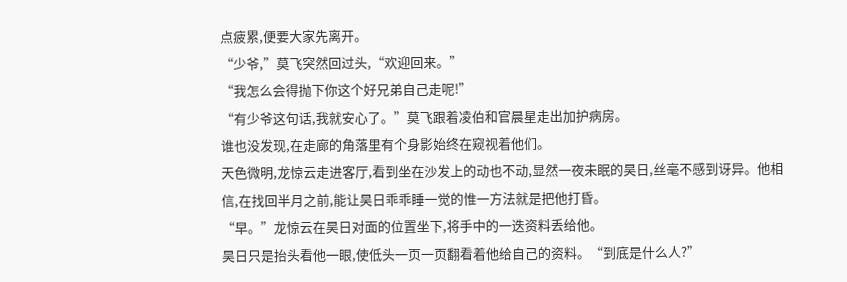点疲累,便要大家先离开。
“少爷,”莫飞突然回过头,“欢迎回来。”
“我怎么会得抛下你这个好兄弟自己走呢!”
“有少爷这句话,我就安心了。”莫飞跟着凌伯和官晨星走出加护病房。
谁也没发现,在走廊的角落里有个身影始终在窥视着他们。
天色微明,龙惊云走进客厅,看到坐在沙发上的动也不动,显然一夜未眠的昊日,丝毫不感到讶异。他相信,在找回半月之前,能让昊日乖乖睡一觉的惟一方法就是把他打昏。
“早。”龙惊云在昊日对面的位置坐下,将手中的一迭资料丢给他。
昊日只是抬头看他一眼,使低头一页一页翻看着他给自己的资料。“到底是什么人?”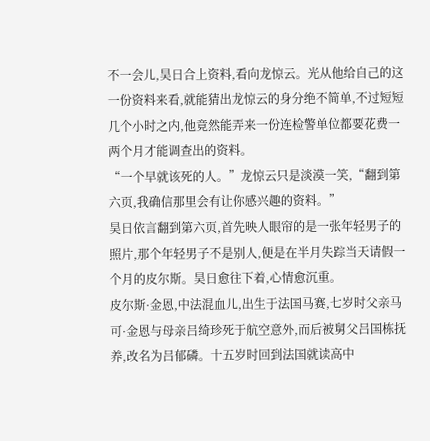不一会儿,昊日合上资料,看向龙惊云。光从他给自己的这一份资料来看,就能猜出龙惊云的身分绝不简单,不过短短几个小时之内,他竟然能弄来一份连检警单位都要花费一两个月才能调查出的资料。
“一个早就该死的人。”龙惊云只是淡漠一笑,“翻到第六页,我确信那里会有让你感兴趣的资料。”
昊日依言翻到第六页,首先映人眼帘的是一张年轻男子的照片,那个年轻男子不是别人,便是在半月失踪当天请假一个月的皮尔斯。昊日愈往下着,心情愈沉重。
皮尔斯·金恩,中法混血儿,出生于法国马赛,七岁时父亲马可·金恩与母亲吕绮珍死于航空意外,而后被舅父吕国栋抚养,改名为吕郁磷。十五岁时回到法国就读高中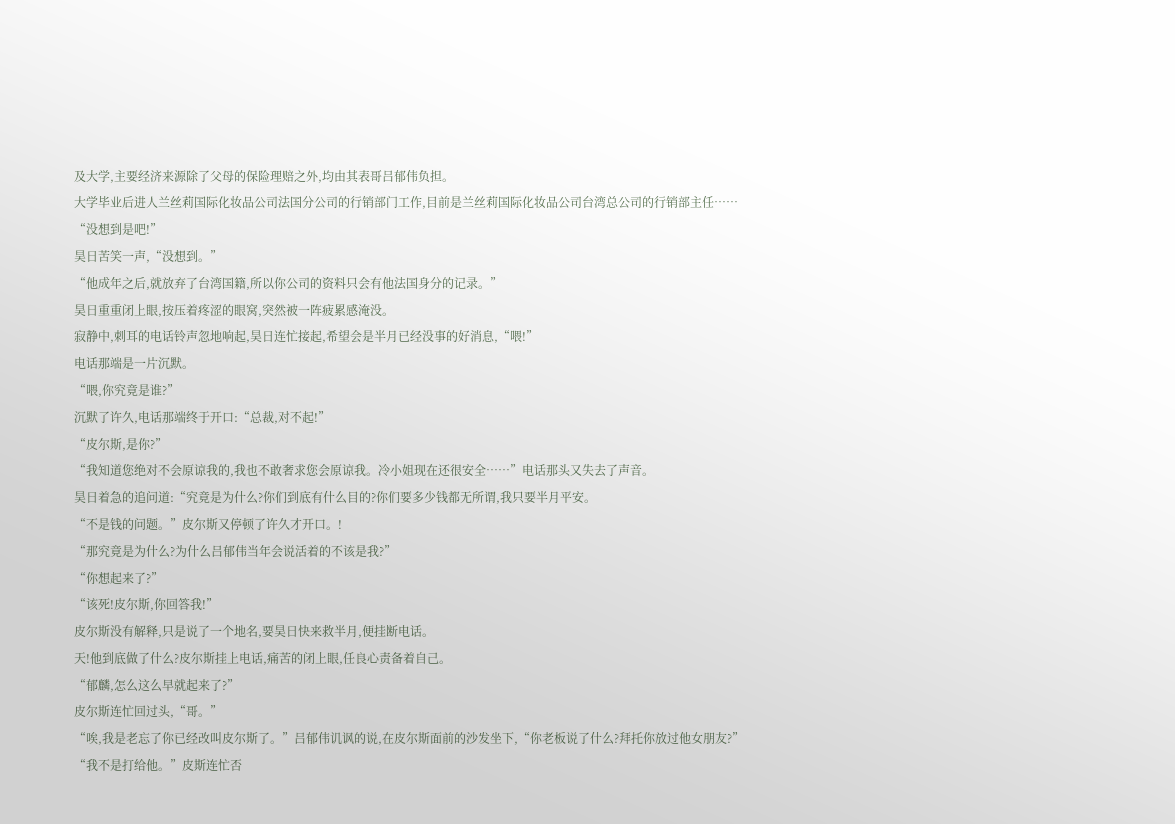及大学,主要经济来源除了父母的保险理赔之外,均由其表哥吕郁伟负担。
大学毕业后进人兰丝莉国际化妆品公司法国分公司的行销部门工作,目前是兰丝莉国际化妆品公司台湾总公司的行销部主任……
“没想到是吧!”
昊日苦笑一声,“没想到。”
“他成年之后,就放弃了台湾国籍,所以你公司的资料只会有他法国身分的记录。”
昊日重重闭上眼,按压着疼涩的眼窝,突然被一阵疲累感淹没。
寂静中,刺耳的电话铃声忽地响起,昊日连忙接起,希望会是半月已经没事的好消息,“喂!”
电话那端是一片沉默。
“喂,你究竟是谁?”
沉默了许久,电话那端终于开口:“总裁,对不起!”
“皮尔斯,是你?”
“我知道您绝对不会原谅我的,我也不敢奢求您会原谅我。冷小姐现在还很安全……”电话那头又失去了声音。
昊日着急的追问道:“究竟是为什么?你们到底有什么目的?你们要多少钱都无所谓,我只要半月平安。
“不是钱的问题。”皮尔斯又停顿了许久才开口。!
“那究竟是为什么?为什么吕郁伟当年会说活着的不该是我?”
“你想起来了?”
“该死!皮尔斯,你回答我!”
皮尔斯没有解释,只是说了一个地名,要昊日快来救半月,便挂断电话。
天!他到底做了什么?皮尔斯挂上电话,痛苦的闭上眼,任良心责备着自己。
“郁麟,怎么这么早就起来了?”
皮尔斯连忙回过头,“哥。”
“唉,我是老忘了你已经改叫皮尔斯了。”吕郁伟讥讽的说,在皮尔斯面前的沙发坐下,“你老板说了什么?拜托你放过他女朋友?”
“我不是打给他。”皮斯连忙否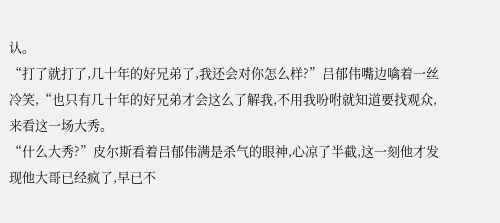认。
“打了就打了,几十年的好兄弟了,我还会对你怎么样?”吕郁伟嘴边噙着一丝冷笑,“也只有几十年的好兄弟才会这么了解我,不用我吩咐就知道要找观众,来看这一场大秀。
“什么大秀?”皮尔斯看着吕郁伟满是杀气的眼神,心凉了半截,这一刻他才发现他大哥已经疯了,早已不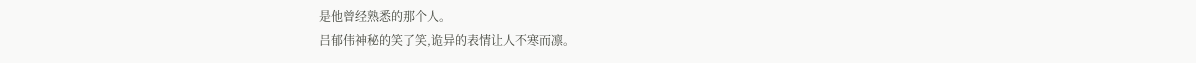是他曾经熟悉的那个人。
吕郁伟神秘的笑了笑,诡异的表情让人不寒而凛。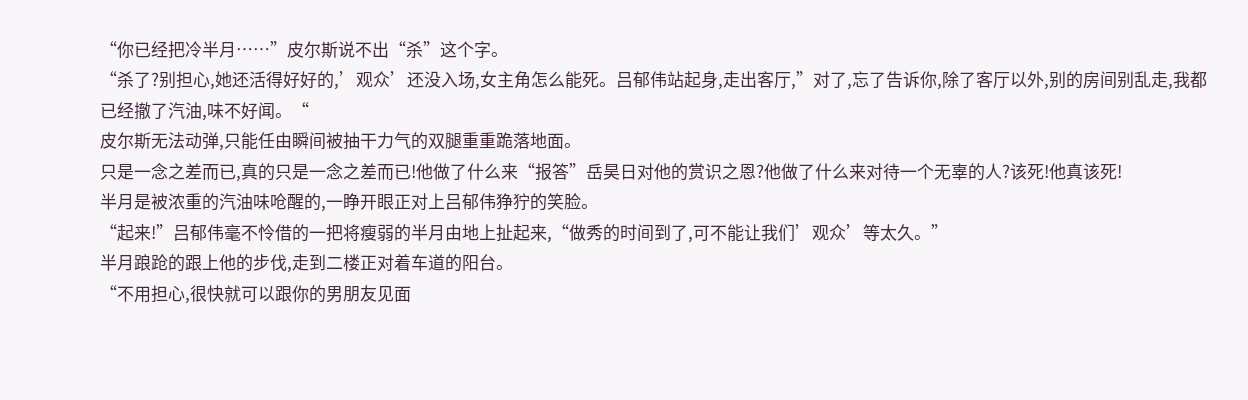“你已经把冷半月……”皮尔斯说不出“杀”这个字。
“杀了?别担心,她还活得好好的,’观众’还没入场,女主角怎么能死。吕郁伟站起身,走出客厅,”对了,忘了告诉你,除了客厅以外,别的房间别乱走,我都已经撤了汽油,味不好闻。“
皮尔斯无法动弹,只能任由瞬间被抽干力气的双腿重重跪落地面。
只是一念之差而已,真的只是一念之差而已!他做了什么来“报答”岳昊日对他的赏识之恩?他做了什么来对待一个无辜的人?该死!他真该死!
半月是被浓重的汽油味呛醒的,一睁开眼正对上吕郁伟狰狞的笑脸。
“起来!”吕郁伟毫不怜借的一把将瘦弱的半月由地上扯起来,“做秀的时间到了,可不能让我们’观众’等太久。”
半月踉跄的跟上他的步伐,走到二楼正对着车道的阳台。
“不用担心,很快就可以跟你的男朋友见面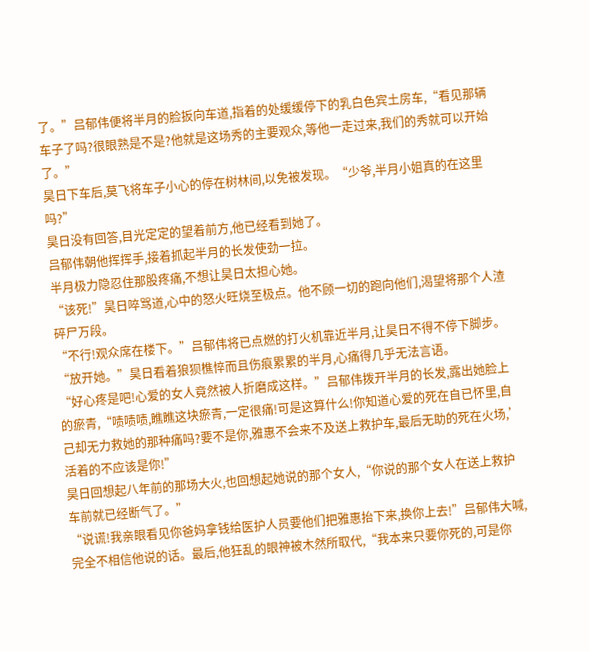了。”吕郁伟便将半月的脸扳向车道,指着的处缓缓停下的乳白色宾土房车,“看见那辆车子了吗?很眼熟是不是?他就是这场秀的主要观众,等他一走过来,我们的秀就可以开始了。”
昊日下车后,莫飞将车子小心的停在树林间,以免被发现。“少爷,半月小姐真的在这里吗?”
昊日没有回答,目光定定的望着前方,他已经看到她了。
吕郁伟朝他挥挥手,接着抓起半月的长发使劲一拉。
半月极力隐忍住那股疼痛,不想让昊日太担心她。
“该死!”昊日啐骂道,心中的怒火旺烧至极点。他不顾一切的跑向他们,渴望将那个人渣碎尸万段。
“不行!观众席在楼下。”吕郁伟将已点燃的打火机靠近半月,让昊日不得不停下脚步。
“放开她。”昊日看着狼狈樵悴而且伤痕累累的半月,心痛得几乎无法言语。
“好心疼是吧!心爱的女人竟然被人折磨成这样。”吕郁伟拨开半月的长发,露出她脸上的瘀青,“啧啧啧,瞧瞧这块瘀青,一定很痛!可是这算什么!你知道心爱的死在自已怀里,自己却无力救她的那种痛吗?要不是你,雅惠不会来不及送上救护车,最后无助的死在火场,’活着的不应该是你!”
昊日回想起八年前的那场大火,也回想起她说的那个女人,“你说的那个女人在送上救护车前就已经断气了。”
“说谎!我亲眼看见你爸妈拿钱给医护人员要他们把雅惠抬下来,换你上去!”吕郁伟大喊,完全不相信他说的话。最后,他狂乱的眼神被木然所取代,“我本来只要你死的,可是你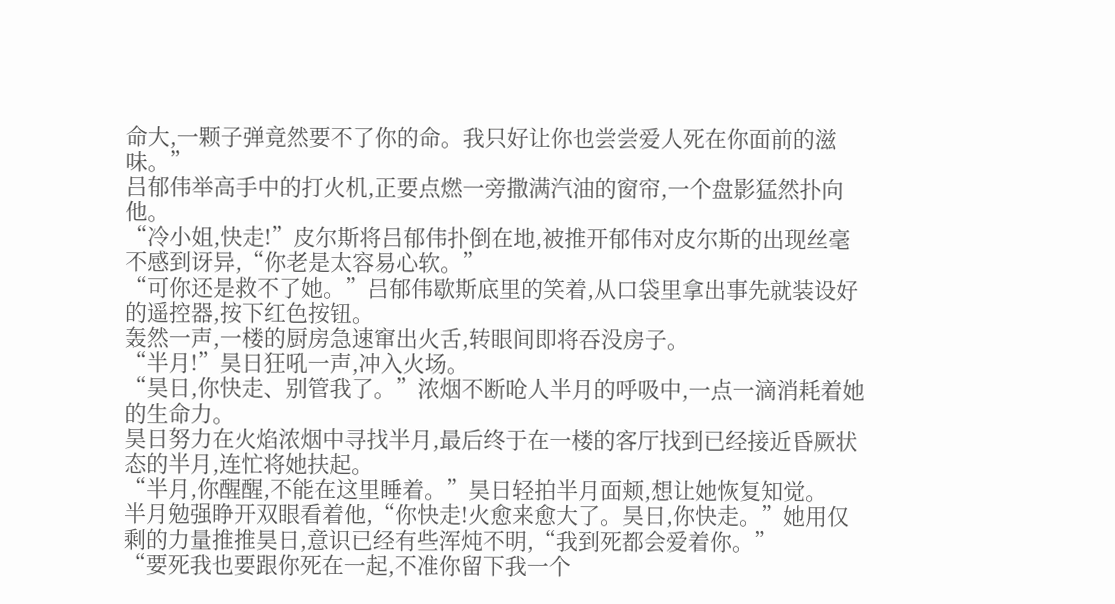命大,一颗子弹竟然要不了你的命。我只好让你也尝尝爱人死在你面前的滋味。”
吕郁伟举高手中的打火机,正要点燃一旁撒满汽油的窗帘,一个盘影猛然扑向他。
“冷小姐,快走!”皮尔斯将吕郁伟扑倒在地,被推开郁伟对皮尔斯的出现丝毫不感到讶异,“你老是太容易心软。”
“可你还是救不了她。”吕郁伟歇斯底里的笑着,从口袋里拿出事先就装设好的遥控器,按下红色按钮。
轰然一声,一楼的厨房急速窜出火舌,转眼间即将吞没房子。
“半月!”昊日狂吼一声,冲入火场。
“昊日,你快走、别管我了。”浓烟不断呛人半月的呼吸中,一点一滴消耗着她的生命力。
昊日努力在火焰浓烟中寻找半月,最后终于在一楼的客厅找到已经接近昏厥状态的半月,连忙将她扶起。
“半月,你醒醒,不能在这里睡着。”昊日轻拍半月面颊,想让她恢复知觉。
半月勉强睁开双眼看着他,“你快走!火愈来愈大了。昊日,你快走。”她用仅剩的力量推推昊日,意识已经有些浑炖不明,“我到死都会爱着你。”
“要死我也要跟你死在一起,不准你留下我一个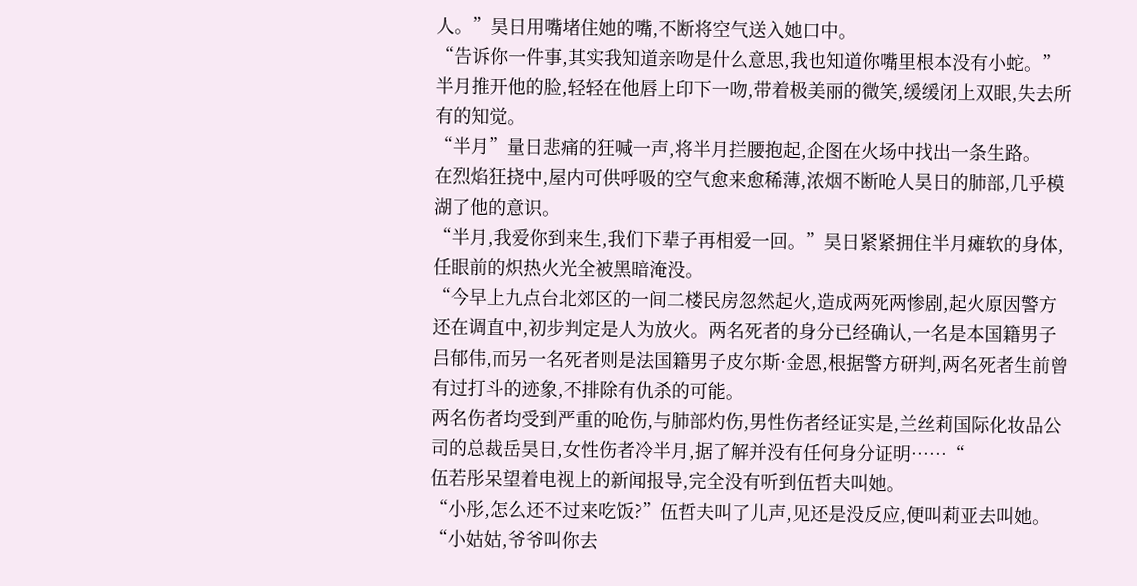人。”昊日用嘴堵住她的嘴,不断将空气送入她口中。
“告诉你一件事,其实我知道亲吻是什么意思,我也知道你嘴里根本没有小蛇。”半月推开他的脸,轻轻在他唇上印下一吻,带着极美丽的微笑,缓缓闭上双眼,失去所有的知觉。
“半月”量日悲痛的狂喊一声,将半月拦腰抱起,企图在火场中找出一条生路。
在烈焰狂挠中,屋内可供呼吸的空气愈来愈稀薄,浓烟不断呛人昊日的肺部,几乎模湖了他的意识。
“半月,我爱你到来生,我们下辈子再相爱一回。”昊日紧紧拥住半月瘫软的身体,任眼前的炽热火光全被黑暗淹没。
“今早上九点台北郊区的一间二楼民房忽然起火,造成两死两惨剧,起火原因警方还在调直中,初步判定是人为放火。两名死者的身分已经确认,一名是本国籍男子吕郁伟,而另一名死者则是法国籍男子皮尔斯·金恩,根据警方研判,两名死者生前曾有过打斗的迹象,不排除有仇杀的可能。
两名伤者均受到严重的呛伤,与肺部灼伤,男性伤者经证实是,兰丝莉国际化妆品公司的总裁岳昊日,女性伤者冷半月,据了解并没有任何身分证明……“
伍若彤呆望着电视上的新闻报导,完全没有听到伍哲夫叫她。
“小彤,怎么还不过来吃饭?”伍哲夫叫了儿声,见还是没反应,便叫莉亚去叫她。
“小姑姑,爷爷叫你去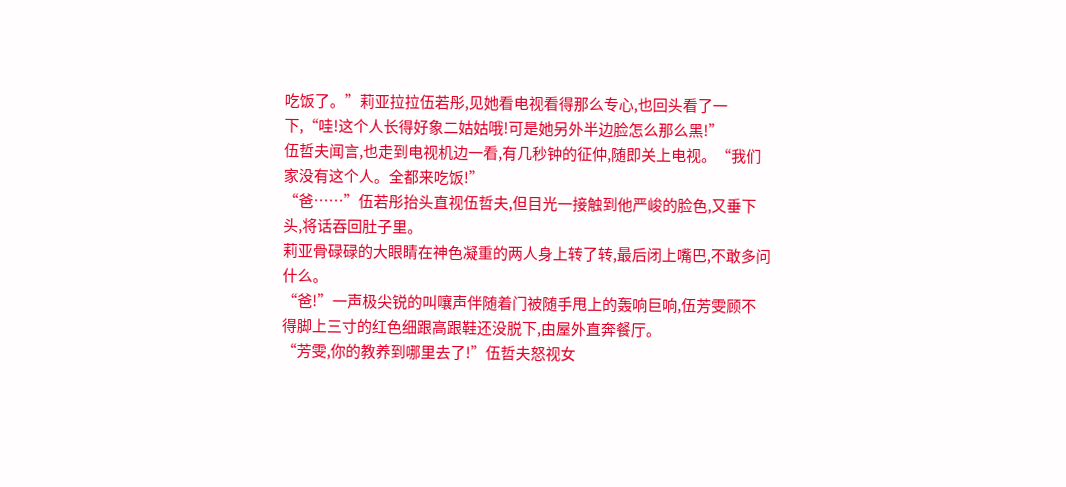吃饭了。”莉亚拉拉伍若彤,见她看电视看得那么专心,也回头看了一下,“哇!这个人长得好象二姑姑哦!可是她另外半边脸怎么那么黑!”
伍哲夫闻言,也走到电视机边一看,有几秒钟的征仲,随即关上电视。“我们家没有这个人。全都来吃饭!”
“爸……”伍若彤抬头直视伍哲夫,但目光一接触到他严峻的脸色,又垂下头,将话吞回肚子里。
莉亚骨碌碌的大眼睛在神色凝重的两人身上转了转,最后闭上嘴巴,不敢多问什么。
“爸!”一声极尖锐的叫嚷声伴随着门被随手甩上的轰响巨响,伍芳雯顾不得脚上三寸的红色细跟高跟鞋还没脱下,由屋外直奔餐厅。
“芳雯,你的教养到哪里去了!”伍哲夫怒视女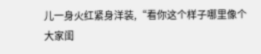儿一身火红紧身洋装,“看你这个样子哪里像个大家闺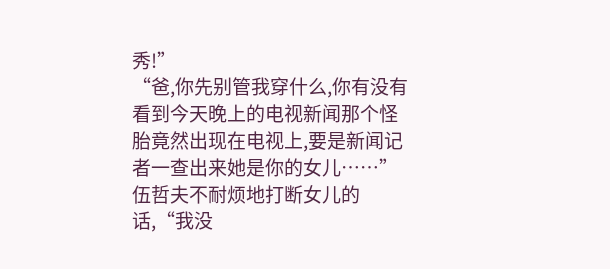秀!”
“爸,你先别管我穿什么,你有没有看到今天晚上的电视新闻那个怪胎竟然出现在电视上,要是新闻记者一查出来她是你的女儿……”
伍哲夫不耐烦地打断女儿的话,“我没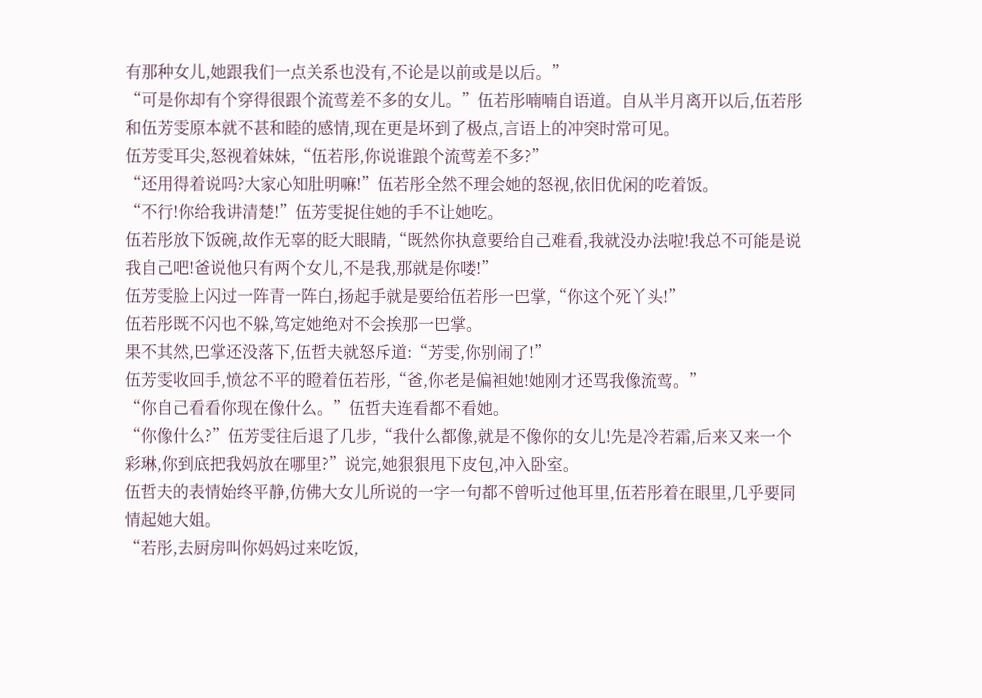有那种女儿,她跟我们一点关系也没有,不论是以前或是以后。”
“可是你却有个穿得很跟个流莺差不多的女儿。”伍若彤喃喃自语道。自从半月离开以后,伍若彤和伍芳雯原本就不甚和睦的感情,现在更是坏到了极点,言语上的冲突时常可见。
伍芳雯耳尖,怒视着妹妹,“伍若彤,你说谁踉个流莺差不多?”
“还用得着说吗?大家心知肚明嘛!”伍若彤全然不理会她的怒视,依旧优闲的吃着饭。
“不行!你给我讲清楚!”伍芳雯捉住她的手不让她吃。
伍若彤放下饭碗,故作无辜的眨大眼睛,“既然你执意要给自己难看,我就没办法啦!我总不可能是说我自己吧!爸说他只有两个女儿,不是我,那就是你喽!”
伍芳雯脸上闪过一阵青一阵白,扬起手就是要给伍若彤一巴掌,“你这个死丫头!”
伍若彤既不闪也不躲,笃定她绝对不会挨那一巴掌。
果不其然,巴掌还没落下,伍哲夫就怒斥道:“芳雯,你别闹了!”
伍芳雯收回手,愤忿不平的瞪着伍若彤,“爸,你老是偏袒她!她刚才还骂我像流莺。”
“你自己看看你现在像什么。”伍哲夫连看都不看她。
“你像什么?”伍芳雯往后退了几步,“我什么都像,就是不像你的女儿!先是冷若霜,后来又来一个彩琳,你到底把我妈放在哪里?”说完,她狠狠甩下皮包,冲入卧室。
伍哲夫的表情始终平静,仿佛大女儿所说的一字一句都不曾听过他耳里,伍若彤着在眼里,几乎要同情起她大姐。
“若彤,去厨房叫你妈妈过来吃饭,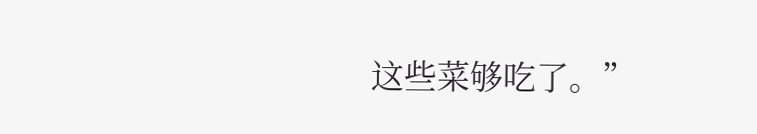这些菜够吃了。”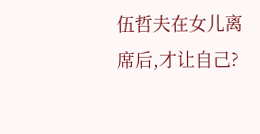伍哲夫在女儿离席后,才让自己?